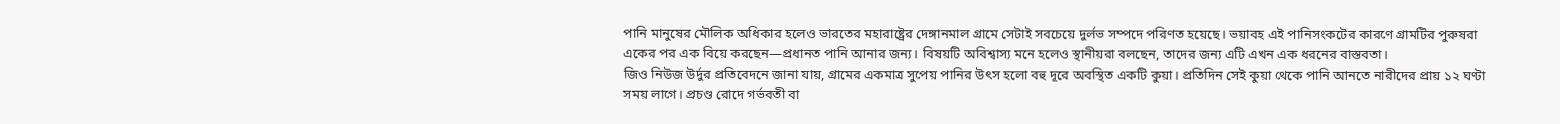পানি মানুষের মৌলিক অধিকার হলেও ভারতের মহারাষ্ট্রের দেঙ্গানমাল গ্রামে সেটাই সবচেয়ে দুর্লভ সম্পদে পরিণত হয়েছে। ভয়াবহ এই পানিসংকটের কারণে গ্রামটির পুরুষরা একের পর এক বিয়ে করছেন—প্রধানত পানি আনার জন্য। বিষয়টি অবিশ্বাস্য মনে হলেও স্থানীয়রা বলছেন, তাদের জন্য এটি এখন এক ধরনের বাস্তবতা।
জিও নিউজ উর্দুর প্রতিবেদনে জানা যায়, গ্রামের একমাত্র সুপেয় পানির উৎস হলো বহু দূরে অবস্থিত একটি কুয়া। প্রতিদিন সেই কুয়া থেকে পানি আনতে নারীদের প্রায় ১২ ঘণ্টা সময় লাগে। প্রচণ্ড রোদে গর্ভবতী বা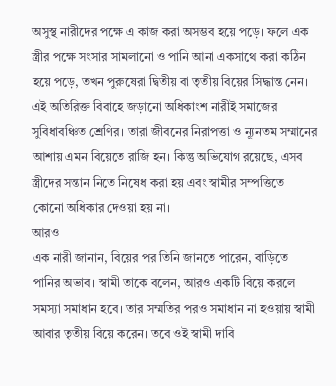অসুস্থ নারীদের পক্ষে এ কাজ করা অসম্ভব হয়ে পড়ে। ফলে এক স্ত্রীর পক্ষে সংসার সামলানো ও পানি আনা একসাথে করা কঠিন হয়ে পড়ে, তখন পুরুষেরা দ্বিতীয় বা তৃতীয় বিয়ের সিদ্ধান্ত নেন।
এই অতিরিক্ত বিবাহে জড়ানো অধিকাংশ নারীই সমাজের সুবিধাবঞ্চিত শ্রেণির। তারা জীবনের নিরাপত্তা ও ন্যূনতম সম্মানের আশায় এমন বিয়েতে রাজি হন। কিন্তু অভিযোগ রয়েছে, এসব স্ত্রীদের সন্তান নিতে নিষেধ করা হয় এবং স্বামীর সম্পত্তিতে কোনো অধিকার দেওয়া হয় না।
আরও
এক নারী জানান, বিয়ের পর তিনি জানতে পারেন, বাড়িতে পানির অভাব। স্বামী তাকে বলেন, আরও একটি বিয়ে করলে সমস্যা সমাধান হবে। তার সম্মতির পরও সমাধান না হওয়ায় স্বামী আবার তৃতীয় বিয়ে করেন। তবে ওই স্বামী দাবি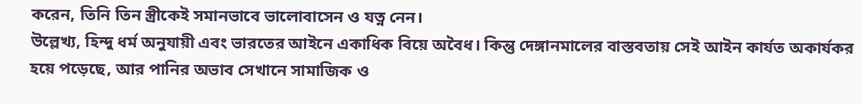করেন, তিনি তিন স্ত্রীকেই সমানভাবে ভালোবাসেন ও যত্ন নেন।
উল্লেখ্য, হিন্দু ধর্ম অনুযায়ী এবং ভারতের আইনে একাধিক বিয়ে অবৈধ। কিন্তু দেঙ্গানমালের বাস্তবতায় সেই আইন কার্যত অকার্যকর হয়ে পড়েছে, আর পানির অভাব সেখানে সামাজিক ও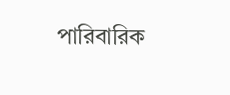পারিবারিক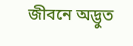জীবনে অদ্ভুত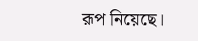রূপ নিয়েছে।